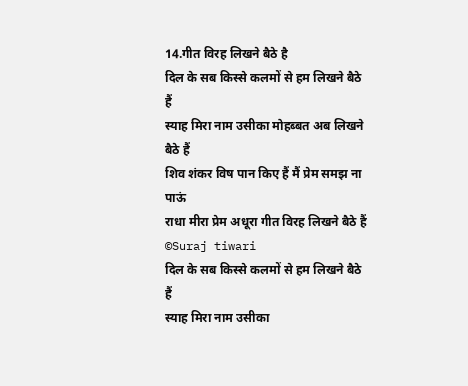14.गीत विरह लिखने बैठे है
दिल के सब किस्से कलमों से हम लिखने बैठे हैं
स्याह मिरा नाम उसीका मोहब्बत अब लिखने बैठे हैं
शिव शंकर विष पान किए हैं मैं प्रेम समझ ना पाऊं
राधा मीरा प्रेम अधूरा गीत विरह लिखने बैठे हैं
©Suraj tiwari
दिल के सब किस्से कलमों से हम लिखने बैठे हैं
स्याह मिरा नाम उसीका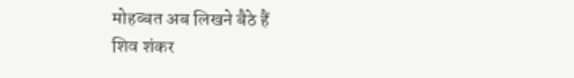मोहब्बत अब लिखने बैठे हैं
शिव शंकर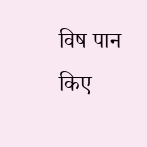विष पान किए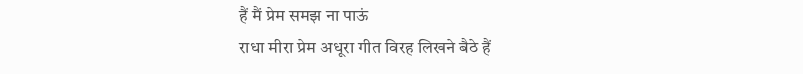हैं मैं प्रेम समझ ना पाऊं
राधा मीरा प्रेम अधूरा गीत विरह लिखने बैठे हैं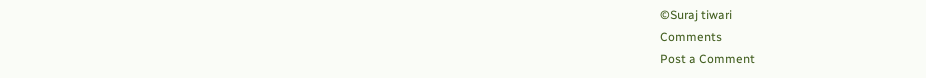©Suraj tiwari
Comments
Post a Comment